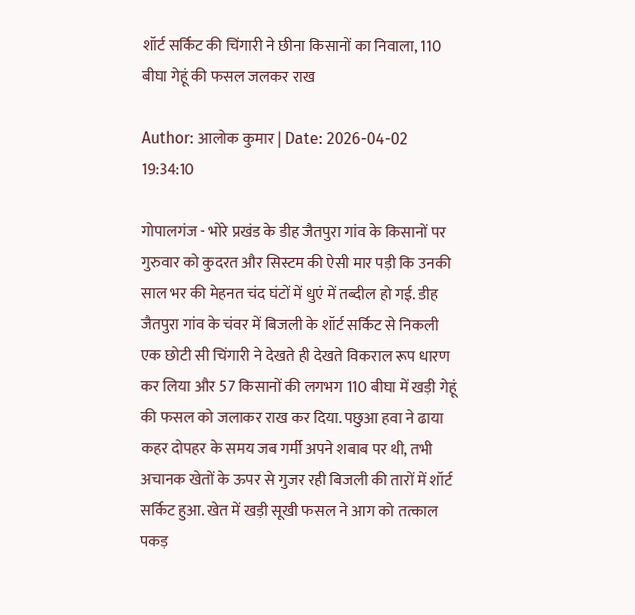शॉर्ट सर्किट की चिंगारी ने छीना किसानों का निवाला, 110 बीघा गेहूं की फसल जलकर राख

Author: आलोक कुमार | Date: 2026-04-02 19:34:10

गोपालगंज - भोरे प्रखंड के डीह जैतपुरा गांव के किसानों पर गुरुवार को कुदरत और सिस्टम की ऐसी मार पड़ी कि उनकी साल भर की मेहनत चंद घंटों में धुएं में तब्दील हो गई. डीह जैतपुरा गांव के चंवर में बिजली के शॉर्ट सर्किट से निकली एक छोटी सी चिंगारी ने देखते ही देखते विकराल रूप धारण कर लिया और 57 किसानों की लगभग 110 बीघा में खड़ी गेहूं की फसल को जलाकर राख कर दिया. पछुआ हवा ने ढाया कहर दोपहर के समय जब गर्मी अपने शबाब पर थी, तभी अचानक खेतों के ऊपर से गुजर रही बिजली की तारों में शॉर्ट सर्किट हुआ. खेत में खड़ी सूखी फसल ने आग को तत्काल पकड़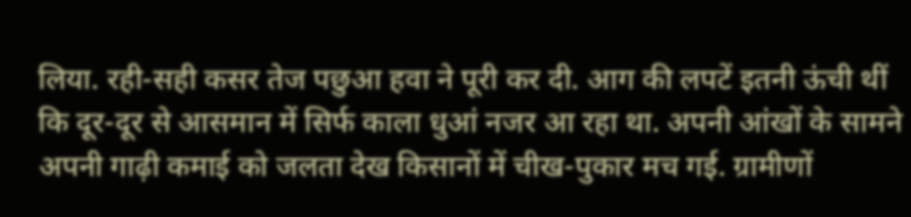लिया. रही-सही कसर तेज पछुआ हवा ने पूरी कर दी. आग की लपटें इतनी ऊंची थीं कि दूर-दूर से आसमान में सिर्फ काला धुआं नजर आ रहा था. अपनी आंखों के सामने अपनी गाढ़ी कमाई को जलता देख किसानों में चीख-पुकार मच गई. ग्रामीणों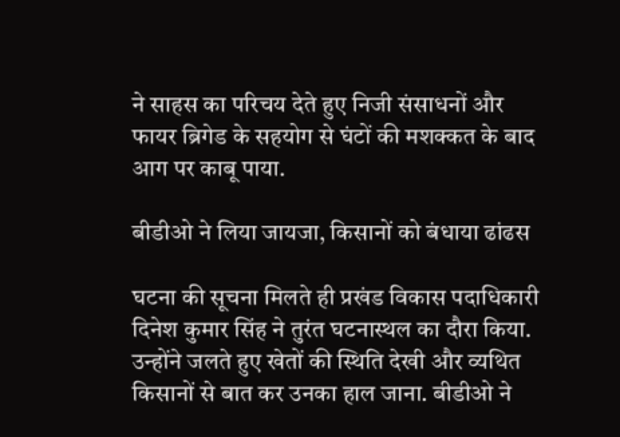ने साहस का परिचय देते हुए निजी संसाधनों और फायर ब्रिगेड के सहयोग से घंटों की मशक्कत के बाद आग पर काबू पाया.

बीडीओ ने लिया जायजा, किसानों को बंधाया ढांढस

घटना की सूचना मिलते ही प्रखंड विकास पदाधिकारी दिनेश कुमार सिंह ने तुरंत घटनास्थल का दौरा किया. उन्होंने जलते हुए खेतों की स्थिति देखी और व्यथित किसानों से बात कर उनका हाल जाना. बीडीओ ने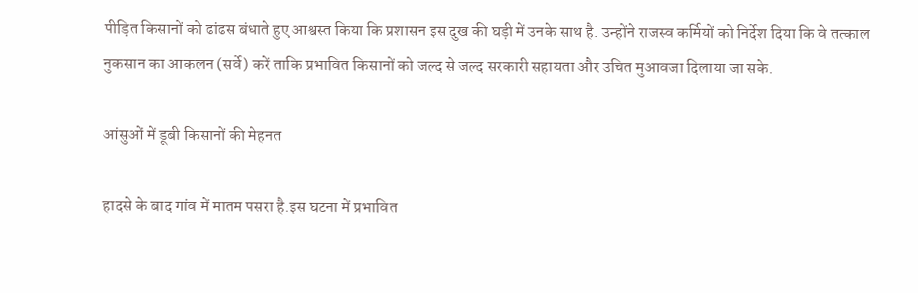पीड़ित किसानों को ढांढस बंधाते हुए आश्वस्त किया कि प्रशासन इस दुख की घड़ी में उनके साथ है. उन्होंने राजस्व कर्मियों को निर्देश दिया कि वे तत्काल नुकसान का आकलन (सर्वे) करें ताकि प्रभावित किसानों को जल्द से जल्द सरकारी सहायता और उचित मुआवजा दिलाया जा सके.

आंसुओं में डूबी किसानों की मेहनत

हादसे के बाद गांव में मातम पसरा है.इस घटना में प्रभावित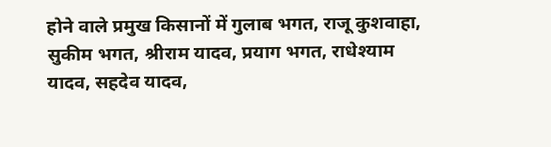होने वाले प्रमुख किसानों में गुलाब भगत, राजू कुशवाहा, सुकीम भगत, श्रीराम यादव, प्रयाग भगत, राधेश्याम यादव, सहदेव यादव,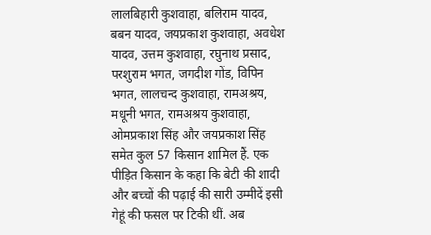लालबिहारी कुशवाहा, बलिराम यादव, बबन यादव, जयप्रकाश कुशवाहा, अवधेश यादव, उत्तम कुशवाहा, रघुनाथ प्रसाद, परशुराम भगत, जगदीश गोंड, विपिन भगत, लालचन्द कुशवाहा, रामअश्रय, मधूनी भगत, रामअश्रय कुशवाहा, ओमप्रकाश सिंह और जयप्रकाश सिंह समेत कुल 57 किसान शामिल हैं. एक पीड़ित किसान के कहा कि बेटी की शादी और बच्चों की पढ़ाई की सारी उम्मीदें इसी गेहूं की फसल पर टिकी थीं. अब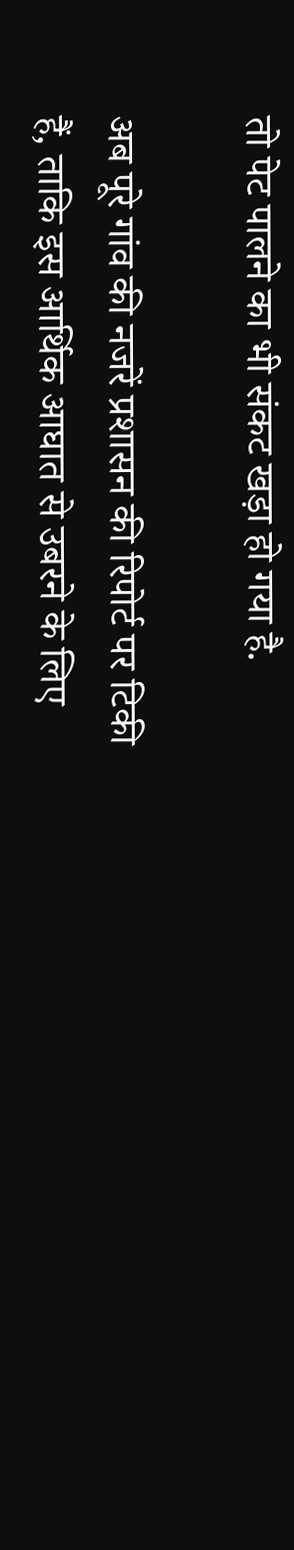तो पेट पालने का भी संकट खड़ा हो गया है.

अब पूरे गांव की नजरें प्रशासन की रिपोर्ट पर टिकी हैं, ताकि इस आर्थिक आघात से उबरने के लिए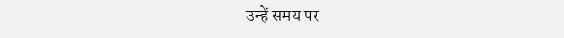उन्हें समय पर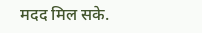मदद मिल सके.